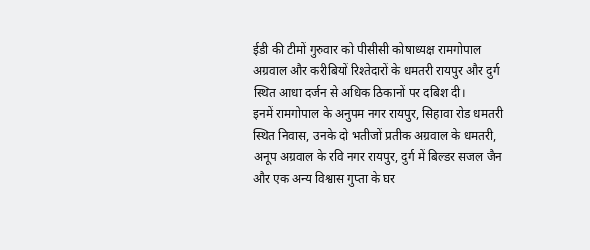ईडी की टीमों गुरुवार को पीसीसी कोषाध्यक्ष रामगोपाल अग्रवाल और करीबियों रिश्तेदारों के धमतरी रायपुर और दुर्ग स्थित आधा दर्जन से अधिक ठिकानों पर दबिश दी।
इनमें रामगोपाल के अनुपम नगर रायपुर, सिहावा रोड धमतरी स्थित निवास, उनके दो भतीजों प्रतीक अग्रवाल के धमतरी, अनूप अग्रवाल के रवि नगर रायपुर, दुर्ग में बिल्डर सजल जैन और एक अन्य विश्वास गुप्ता के घर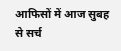आफिसों में आज सुबह से सर्च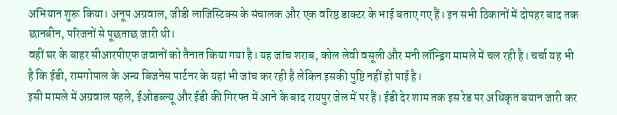अभियान शुरू किया। अनूप अग्रवाल, जीडी लाजिस्टिक्स के संचालक और एक वरिष्ठ डाक्टर के भाई बताए गए हैं। इन सभी ठिकानों में दोपहर बाद तक छानबीन, परिजनों से पूछताछ जारी थी।
वहीं घर के बाहर सीआरपीएफ जवानों को तैनात किया गया है। यह जांच शराब, कोल लेवी वसूली और मनी लॉन्ड्रिग मामले में चल रही है। चर्चा यह भी है कि ईडी, रामगोपाल के अन्य बिजनेस पार्टनर के यहां भी जांच कर रही है लेकिन इसकी पुष्टि नहीं हो पाई है।
इसी मामले में अग्रवाल पहले, ईओडब्ल्यू और ईडी की गिरफ्त में आने के बाद रायपुर जेल में पर हैं। ईडी देर शाम तक इस रेड पर अधिकृत बयान जारी कर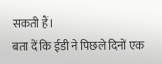सकती हैं।
बता दें कि ईडी ने पिछले दिनों एक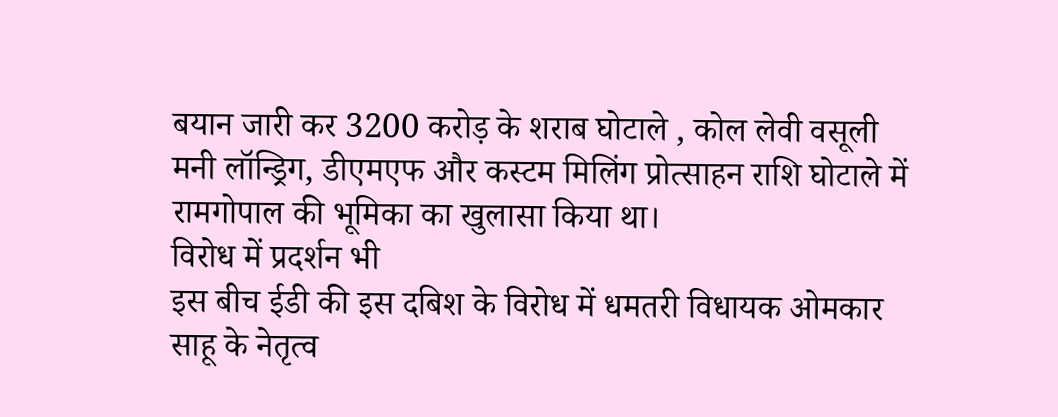बयान जारी कर 3200 करोड़ के शराब घोटाले , कोल लेवी वसूली मनी लॉन्ड्रिग, डीएमएफ और कस्टम मिलिंग प्रोत्साहन राशि घोटाले में रामगोपाल की भूमिका का खुलासा किया था।
विरोध में प्रदर्शन भी
इस बीच ईडी की इस दबिश के विरोध में धमतरी विधायक ओमकार साहू के नेतृत्व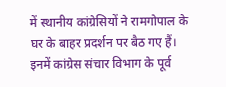में स्थानीय कांग्रेसियों ने रामगोपाल के घर के बाहर प्रदर्शन पर बैठ गए हैं। इनमें कांग्रेस संचार विभाग के पूर्व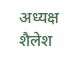अध्यक्ष शैलेश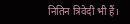नितिन त्रिवेदी भी हैं।